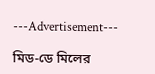---Advertisement---

মিড-ডে মিলের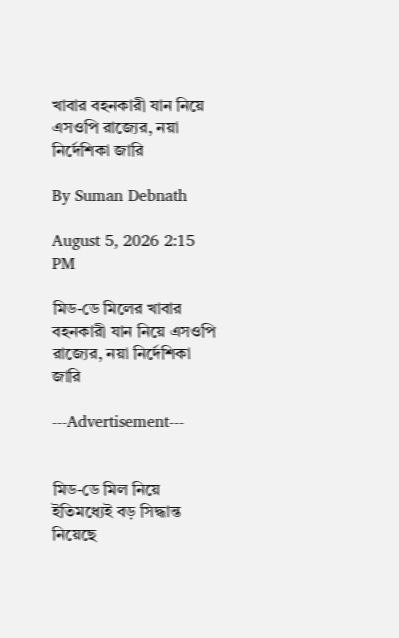খাবার বহনকারী যান নিয়ে এসওপি রাজ্যের, নয়া নির্দেশিকা জারি

By Suman Debnath

August 5, 2026 2:15 PM

মিড-ডে মিলের খাবার বহনকারী যান নিয়ে এসওপি রাজ্যের, নয়া নির্দেশিকা জারি

---Advertisement---


মিড-ডে মিল নিয়ে ইতিমধ্যেই বড় সিদ্ধান্ত নিয়েছে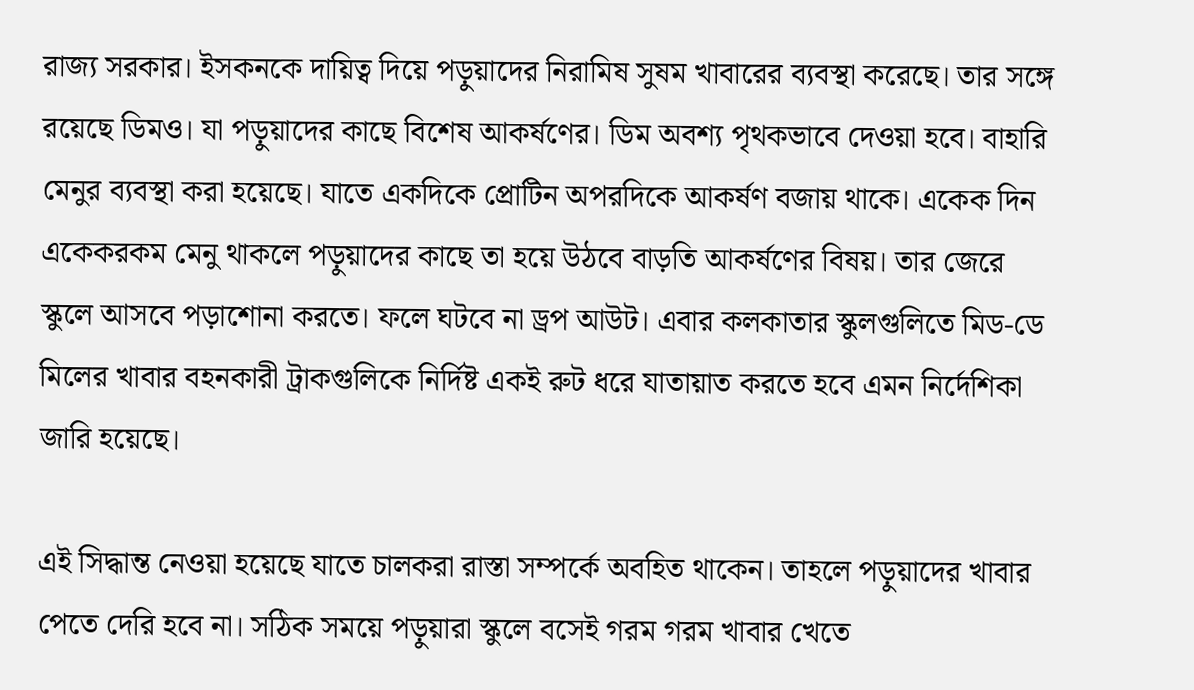রাজ্য সরকার। ইসকনকে দায়িত্ব দিয়ে পড়ুয়াদের নিরামিষ সুষম খাবারের ব্যবস্থা করেছে। তার সঙ্গে রয়েছে ডিমও। যা পড়ুয়াদের কাছে বিশেষ আকর্ষণের। ডিম অবশ্য পৃথকভাবে দেওয়া হবে। বাহারি মেনুর ব্যবস্থা করা হয়েছে। যাতে একদিকে প্রোটিন অপরদিকে আকর্ষণ বজায় থাকে। একেক দিন একেকরকম মেনু থাকলে পড়ুয়াদের কাছে তা হয়ে উঠবে বাড়তি আকর্ষণের বিষয়। তার জেরে স্কুলে আসবে পড়াশোনা করতে। ফলে ঘটবে না ড্রপ আউট। এবার কলকাতার স্কুলগুলিতে মিড-ডে মিলের খাবার বহনকারী ট্রাকগুলিকে নির্দিষ্ট একই রুট ধরে যাতায়াত করতে হবে এমন নির্দেশিকা জারি হয়েছে।

এই সিদ্ধান্ত নেওয়া হয়েছে যাতে চালকরা রাস্তা সম্পর্কে অবহিত থাকেন। তাহলে পড়ুয়াদের খাবার পেতে দেরি হবে না। সঠিক সময়ে পড়ুয়ারা স্কুলে বসেই গরম গরম খাবার খেতে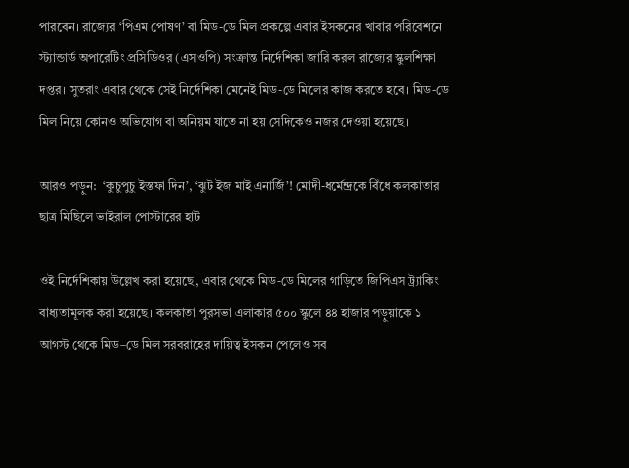পারবেন। রাজ্যের ‘পিএম পোষণ’ বা মিড-ডে মিল প্রকল্পে এবার ইসকনের খাবার পরিবেশনে স্ট্যান্ডার্ড অপারেটিং প্রসিডিওর (এসওপি) সংক্রান্ত নির্দেশিকা জারি কর‍ল রাজ্যের স্কুলশিক্ষা দপ্তর। সুতরাং এবার থেকে সেই নির্দেশিকা মেনেই মিড-ডে মিলের কাজ করতে হবে। মিড-ডে মিল নিয়ে কোনও অভিযোগ বা অনিয়ম যাতে না হয় সেদিকেও নজর দেওয়া হয়েছে।

আরও পড়ুন:  ‘কুচুপুচু ইস্তফা দিন’, ‘ঝুট ইজ মাই এনার্জি’! মোদী-ধর্মেন্দ্রকে বিঁধে কলকাতার ছাত্র মিছিলে ভাইরাল পোস্টারের হাট

ওই নির্দেশিকায় উল্লেখ করা হয়েছে, এবার থেকে মিড-ডে মিলের গাড়িতে জিপিএস ট্র্যাকিং বাধ্যতামূলক করা হয়েছে। কলকাতা পুরসভা এলাকার ৫০০ স্কুলে ৪৪ হাজার পড়ুয়াকে ১ আগস্ট থেকে মিড–ডে মিল সরবরাহের দায়িত্ব ইসকন পেলেও সব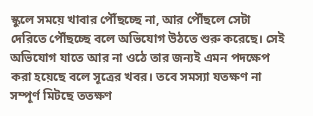স্কুলে সময়ে খাবার পৌঁছচ্ছে না, আর পৌঁছলে সেটা দেরিতে পৌঁছচ্ছে বলে অভিযোগ উঠতে শুরু করেছে। সেই অভিযোগ যাতে আর না ওঠে তার জন্যই এমন পদক্ষেপ করা হয়েছে বলে সূত্রের খবর। তবে সমস্যা যতক্ষণ না সম্পূর্ণ মিটছে ততক্ষণ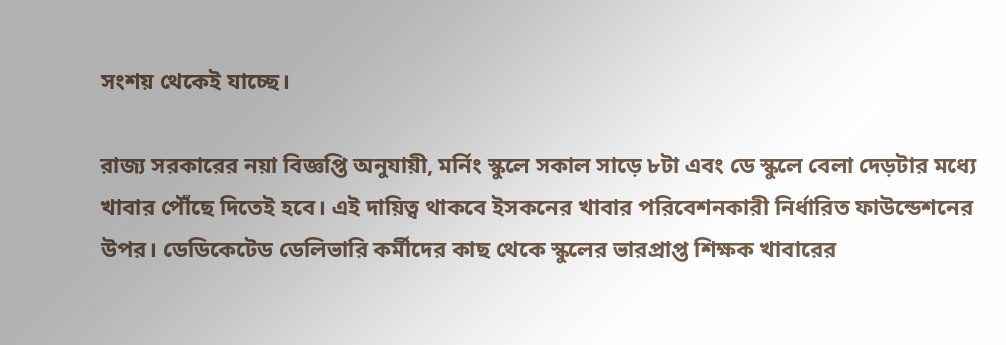সংশয় থেকেই যাচ্ছে।

রাজ্য সরকারের নয়া বিজ্ঞপ্তি অনুযায়ী, মর্নিং স্কুলে সকাল সাড়ে ৮টা এবং ডে স্কুলে বেলা দেড়টার মধ্যে খাবার পৌঁছে দিতেই হবে। এই দায়িত্ব থাকবে ইসকনের খাবার পরিবেশনকারী নির্ধারিত ফাউন্ডেশনের উপর। ডেডিকেটেড ডেলিভারি কর্মীদের কাছ থেকে স্কুলের ভারপ্রাপ্ত শিক্ষক খাবারের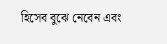হিসেব বুঝে নেবেন এবং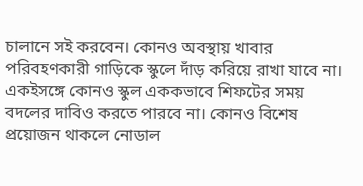চালানে সই করবেন। কোনও অবস্থায় খাবার পরিবহণকারী গাড়িকে স্কুলে দাঁড় করিয়ে রাখা যাবে না। একইসঙ্গে কোনও স্কুল এককভাবে শিফটের সময় বদলের দাবিও করতে পারবে না। কোনও বিশেষ প্রয়োজন থাকলে নোডাল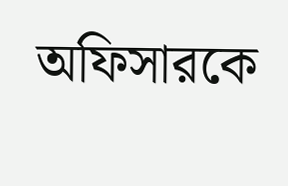অফিসারকে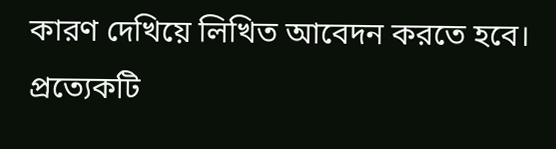কারণ দেখিয়ে লিখিত আবেদন করতে হবে। প্রত্যেকটি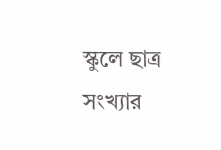স্কুলে ছাত্র সংখ্যার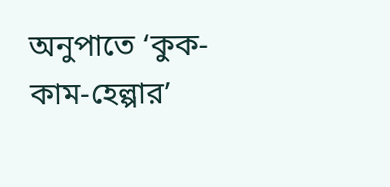অনুপাতে ‘কুক-কাম-হেল্পার’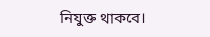নিযুক্ত থাকবে।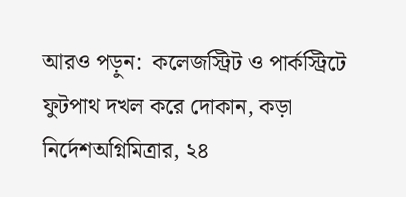আরও পড়ুন:  কলেজস্ট্রিট ও পার্কস্ট্রিটে ফুটপাথ দখল করে দোকান, কড়া নির্দেশঅগ্নিমিত্রার, ২৪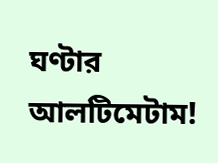ঘণ্টার আলটিমেটাম!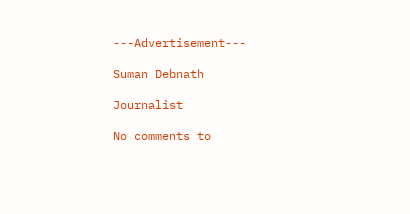---Advertisement---

Suman Debnath

Journalist

No comments to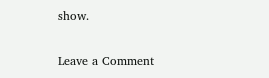show.

Leave a Comment